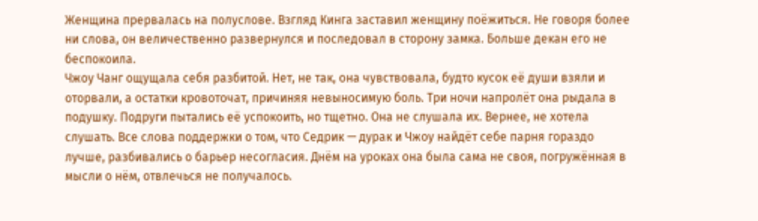Женщина прервалась на полуслове. Взгляд Кинга заставил женщину поёжиться. Не говоря более ни слова, он величественно развернулся и последовал в сторону замка. Больше декан его не беспокоила.
Чжоу Чанг ощущала себя разбитой. Нет, не так, она чувствовала, будто кусок её души взяли и оторвали, а остатки кровоточат, причиняя невыносимую боль. Три ночи напролёт она рыдала в подушку. Подруги пытались её успокоить, но тщетно. Она не слушала их. Вернее, не хотела слушать. Все слова поддержки о том, что Седрик — дурак и Чжоу найдёт себе парня гораздо лучше, разбивались о барьер несогласия. Днём на уроках она была сама не своя, погружённая в мысли о нём, отвлечься не получалось.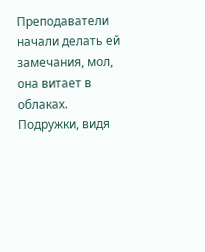Преподаватели начали делать ей замечания, мол, она витает в облаках. Подружки, видя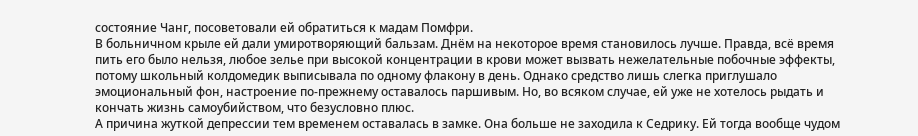состояние Чанг, посоветовали ей обратиться к мадам Помфри.
В больничном крыле ей дали умиротворяющий бальзам. Днём на некоторое время становилось лучше. Правда, всё время пить его было нельзя, любое зелье при высокой концентрации в крови может вызвать нежелательные побочные эффекты, потому школьный колдомедик выписывала по одному флакону в день. Однако средство лишь слегка приглушало эмоциональный фон, настроение по-прежнему оставалось паршивым. Но, во всяком случае, ей уже не хотелось рыдать и кончать жизнь самоубийством, что безусловно плюс.
А причина жуткой депрессии тем временем оставалась в замке. Она больше не заходила к Седрику. Ей тогда вообще чудом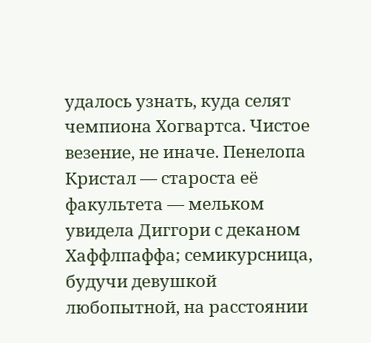удалось узнать, куда селят чемпиона Хогвартса. Чистое везение, не иначе. Пенелопа Кристал — староста её факультета — мельком увидела Диггори с деканом Хаффлпаффа; семикурсница, будучи девушкой любопытной, на расстоянии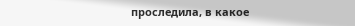проследила, в какое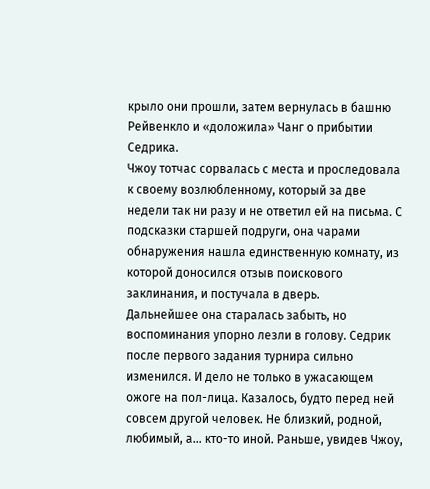крыло они прошли, затем вернулась в башню Рейвенкло и «доложила» Чанг о прибытии Седрика.
Чжоу тотчас сорвалась с места и проследовала к своему возлюбленному, который за две недели так ни разу и не ответил ей на письма. С подсказки старшей подруги, она чарами обнаружения нашла единственную комнату, из которой доносился отзыв поискового заклинания, и постучала в дверь.
Дальнейшее она старалась забыть, но воспоминания упорно лезли в голову. Седрик после первого задания турнира сильно изменился. И дело не только в ужасающем ожоге на пол-лица. Казалось, будто перед ней совсем другой человек. Не близкий, родной, любимый, а… кто-то иной. Раньше, увидев Чжоу,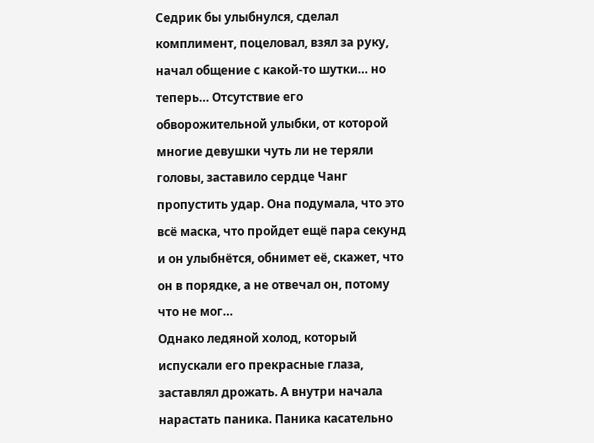Седрик бы улыбнулся, сделал комплимент, поцеловал, взял за руку, начал общение с какой-то шутки… но теперь… Отсутствие его обворожительной улыбки, от которой многие девушки чуть ли не теряли головы, заставило сердце Чанг пропустить удар. Она подумала, что это всё маска, что пройдет ещё пара секунд и он улыбнётся, обнимет её, скажет, что он в порядке, а не отвечал он, потому что не мог…
Однако ледяной холод, который испускали его прекрасные глаза, заставлял дрожать. А внутри начала нарастать паника. Паника касательно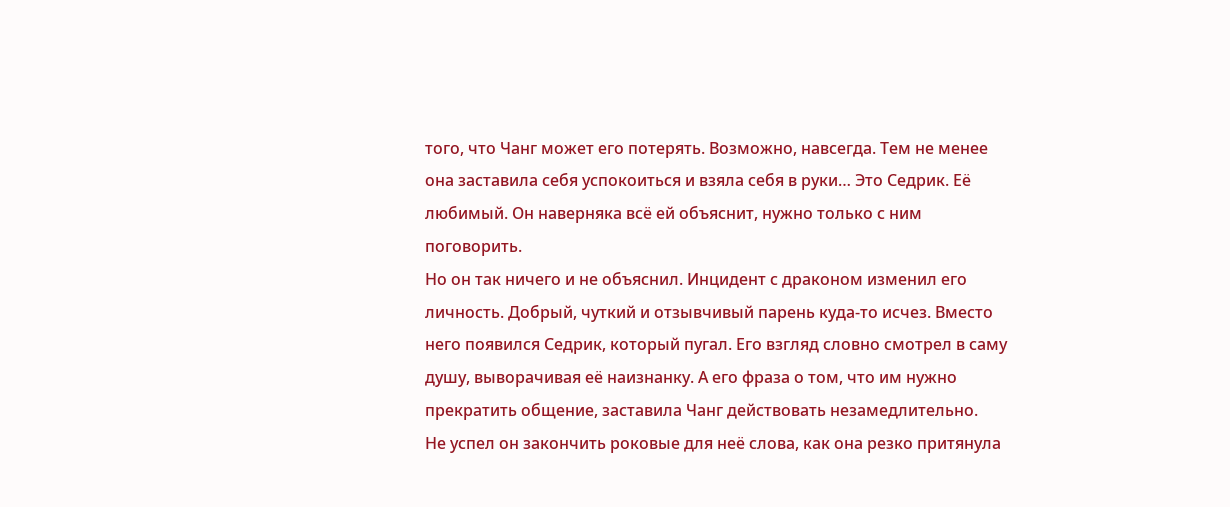того, что Чанг может его потерять. Возможно, навсегда. Тем не менее она заставила себя успокоиться и взяла себя в руки… Это Седрик. Её любимый. Он наверняка всё ей объяснит, нужно только с ним поговорить.
Но он так ничего и не объяснил. Инцидент с драконом изменил его личность. Добрый, чуткий и отзывчивый парень куда-то исчез. Вместо него появился Седрик, который пугал. Его взгляд словно смотрел в саму душу, выворачивая её наизнанку. А его фраза о том, что им нужно прекратить общение, заставила Чанг действовать незамедлительно.
Не успел он закончить роковые для неё слова, как она резко притянула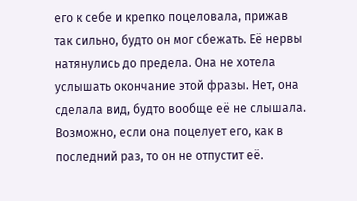его к себе и крепко поцеловала, прижав так сильно, будто он мог сбежать. Её нервы натянулись до предела. Она не хотела услышать окончание этой фразы. Нет, она сделала вид, будто вообще её не слышала. Возможно, если она поцелует его, как в последний раз, то он не отпустит её.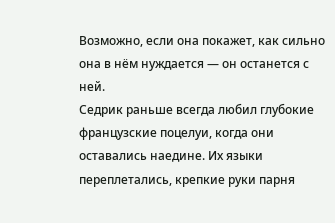Возможно, если она покажет, как сильно она в нём нуждается — он останется с ней.
Седрик раньше всегда любил глубокие французские поцелуи, когда они оставались наедине. Их языки переплетались, крепкие руки парня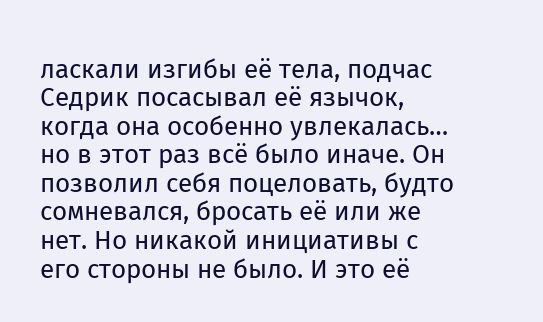ласкали изгибы её тела, подчас Седрик посасывал её язычок, когда она особенно увлекалась… но в этот раз всё было иначе. Он позволил себя поцеловать, будто сомневался, бросать её или же нет. Но никакой инициативы с его стороны не было. И это её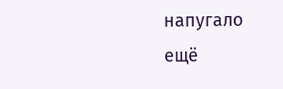напугало ещё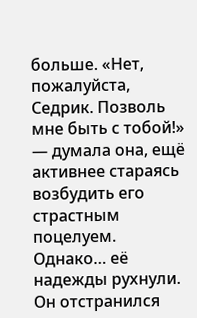больше. «Нет, пожалуйста, Седрик. Позволь мне быть с тобой!» — думала она, ещё активнее стараясь возбудить его страстным поцелуем.
Однако… её надежды рухнули. Он отстранился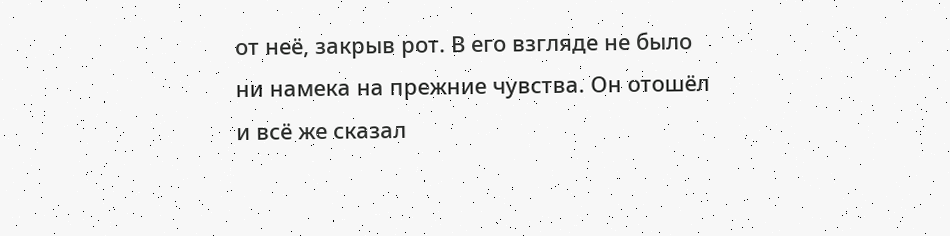от неё, закрыв рот. В его взгляде не было ни намека на прежние чувства. Он отошёл и всё же сказал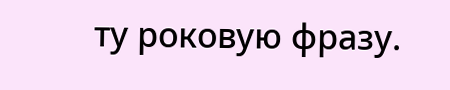ту роковую фразу.